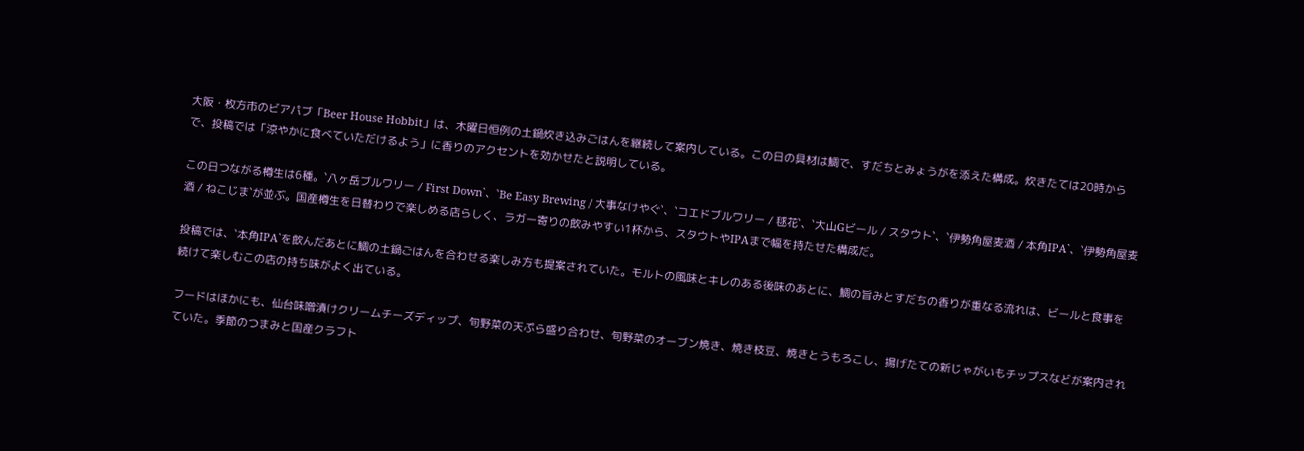大阪・枚方市のビアパブ「Beer House Hobbit」は、木曜日恒例の土鍋炊き込みごはんを継続して案内している。この日の具材は鯛で、すだちとみょうがを添えた構成。炊きたては20時からで、投稿では「涼やかに食べていただけるよう」に香りのアクセントを効かせたと説明している。

この日つながる樽生は6種。`八ヶ岳ブルワリー / First Down`、`Be Easy Brewing / 大事なけやぐ`、`コエドブルワリー / 毬花`、`大山Gビール / スタウト`、`伊勢角屋麦酒 / 本角IPA`、`伊勢角屋麦酒 / ねこじま`が並ぶ。国産樽生を日替わりで楽しめる店らしく、ラガー寄りの飲みやすい1杯から、スタウトやIPAまで幅を持たせた構成だ。

投稿では、`本角IPA`を飲んだあとに鯛の土鍋ごはんを合わせる楽しみ方も提案されていた。モルトの風味とキレのある後味のあとに、鯛の旨みとすだちの香りが重なる流れは、ビールと食事を続けて楽しむこの店の持ち味がよく出ている。

フードはほかにも、仙台味噌漬けクリームチーズディップ、旬野菜の天ぷら盛り合わせ、旬野菜のオーブン焼き、焼き枝豆、焼きとうもろこし、揚げたての新じゃがいもチップスなどが案内されていた。季節のつまみと国産クラフト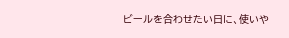ビールを合わせたい日に、使いや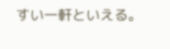すい一軒といえる。